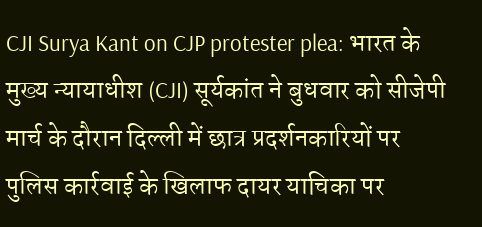CJI Surya Kant on CJP protester plea: भारत के मुख्य न्यायाधीश (CJI) सूर्यकांत ने बुधवार को सीजेपी मार्च के दौरान दिल्ली में छात्र प्रदर्शनकारियों पर पुलिस कार्रवाई के खिलाफ दायर याचिका पर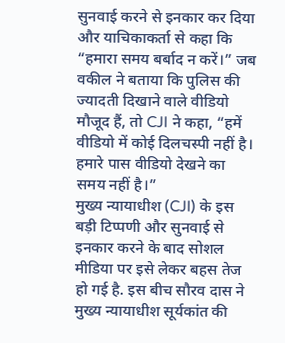सुनवाई करने से इनकार कर दिया और याचिकाकर्ता से कहा कि “हमारा समय बर्बाद न करें।” जब वकील ने बताया कि पुलिस की ज्यादती दिखाने वाले वीडियो मौजूद हैं, तो CJI ने कहा, “हमें वीडियो में कोई दिलचस्पी नहीं है। हमारे पास वीडियो देखने का समय नहीं है।”
मुख्य न्यायाधीश (CJI) के इस बड़ी टिप्पणी और सुनवाई से इनकार करने के बाद सोशल मीडिया पर इसे लेकर बहस तेज हो गई है. इस बीच सौरव दास ने मुख्य न्यायाधीश सूर्यकांत की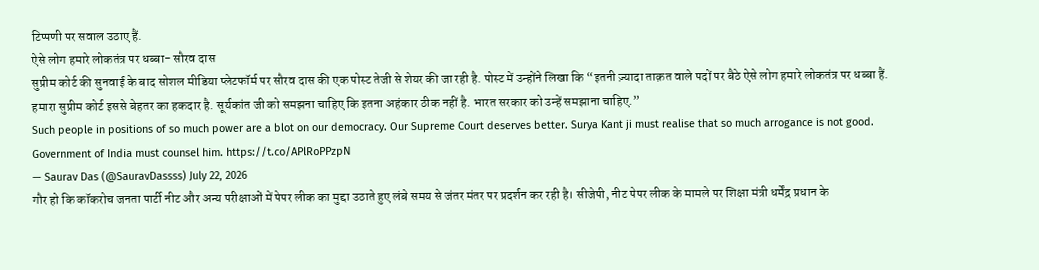टिप्पणी पर सवाल उठाए हैं.
ऐसे लोग हमारे लोकतंत्र पर धब्बा- सौरव दास
सुप्रीम कोर्ट की सुनवाई के बाद सोशल मीडिया प्लेटफॉर्म पर सौरव दास की एक पोस्ट तेजी से शेयर की जा रही है. पोस्ट में उन्होंने लिखा कि “इतनी ज़्यादा ताक़त वाले पदों पर बैठे ऐसे लोग हमारे लोकतंत्र पर धब्बा हैं. हमारा सुप्रीम कोर्ट इससे बेहतर का हकदार है. सूर्यकांत जी को समझना चाहिए कि इतना अहंकार ठीक नहीं है. भारत सरकार को उन्हें समझाना चाहिए.”
Such people in positions of so much power are a blot on our democracy. Our Supreme Court deserves better. Surya Kant ji must realise that so much arrogance is not good. Government of India must counsel him. https://t.co/APlRoPPzpN
— Saurav Das (@SauravDassss) July 22, 2026
गौर हो कि कॉकरोच जनता पार्टी नीट और अन्य परीक्षाओं में पेपर लीक का मुद्दा उठाते हुए लंबे समय से जंतर मंतर पर प्रदर्शन कर रही है। सीजेपी, नीट पेपर लीक के मामले पर शिक्षा मंत्री धर्मेंद्र प्रधान के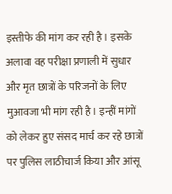इस्तीफे की मांग कर रही है। इसके अलावा वह परीक्षा प्रणाली में सुधार और मृत छात्रों के परिजनों के लिए मुआवजा भी मांग रही है। इन्हीं मांगों को लेकर हुए संसद मार्च कर रहे छात्रों पर पुलिस लाठीचार्ज किया और आंसू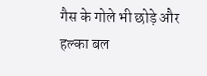गैस के गोले भी छोड़े और हल्का बल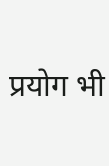प्रयोग भी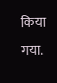किया गया.